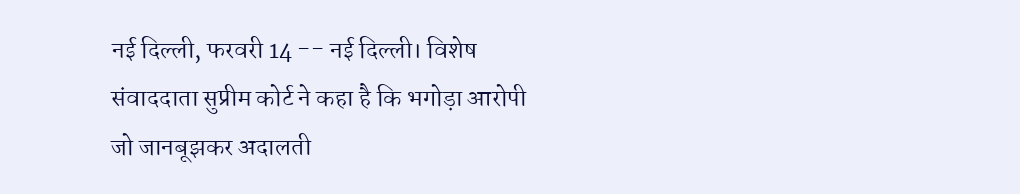नई दिल्ली, फरवरी 14 -- नई दिल्ली। विशेष संवाददाता सुप्रीम कोर्ट ने कहा है कि भगोड़ा आरोपी जो जानबूझकर अदालती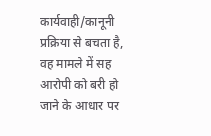कार्यवाही/कानूनी प्रक्रिया से बचता है, वह मामले में सह आरोपी को बरी हो जाने के आधार पर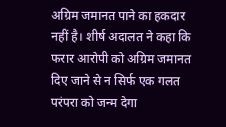अग्रिम जमानत पाने का हकदार नहीं है। शीर्ष अदालत ने कहा कि फरार आरोपी को अग्रिम जमानत दिए जाने से न सिर्फ एक गलत परंपरा को जन्म देगा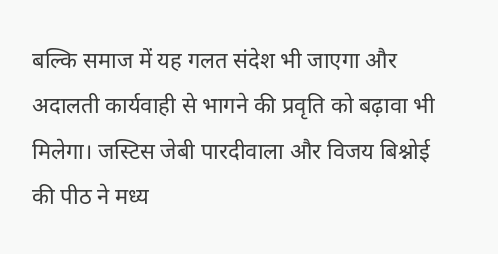बल्कि समाज में यह गलत संदेश भी जाएगा और अदालती कार्यवाही से भागने की प्रवृति को बढ़ावा भी मिलेगा। जस्टिस जेबी पारदीवाला और विजय बिश्नोई की पीठ ने मध्य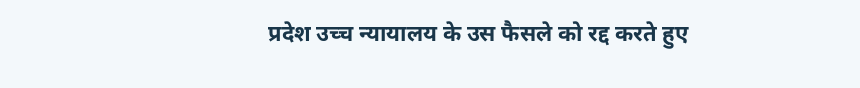प्रदेश उच्च न्यायालय के उस फैसले को रद्द करते हुए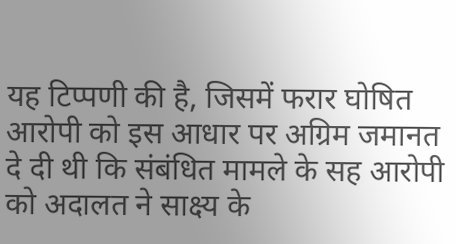यह टिप्पणी की है, जिसमें फरार घोषित आरोपी को इस आधार पर अग्रिम जमानत दे दी थी कि संबंधित मामले के सह आरोपी को अदालत ने साक्ष्य के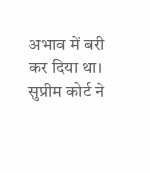अभाव में बरी कर दिया था। सुप्रीम कोर्ट ने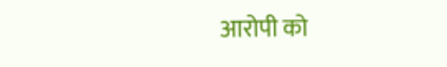आरोपी को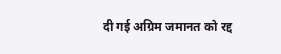दी गई अग्रिम जमानत को रद्द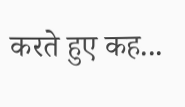करते हुए कह...